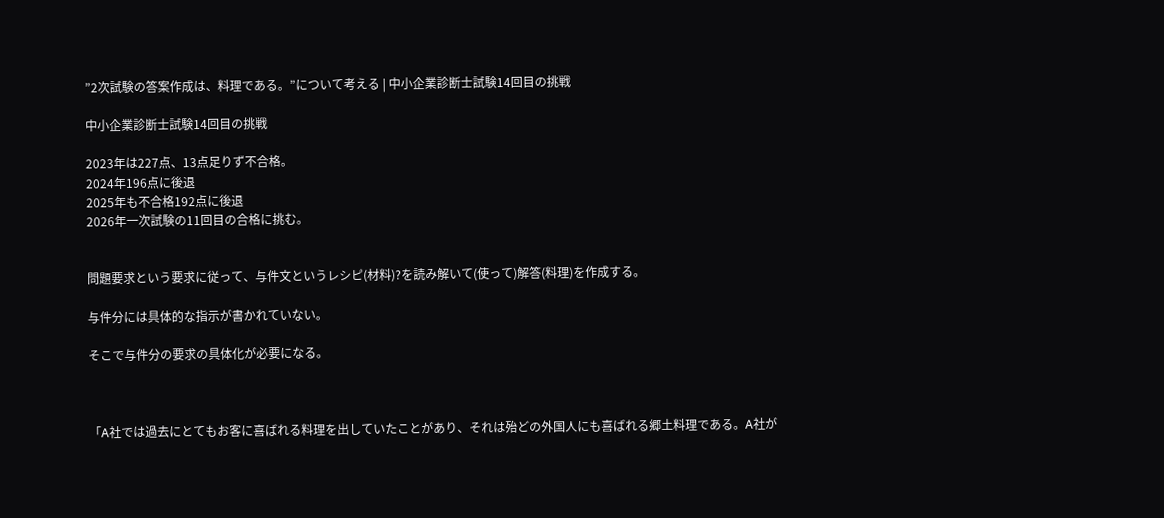”2次試験の答案作成は、料理である。”について考える | 中小企業診断士試験14回目の挑戦

中小企業診断士試験14回目の挑戦

2023年は227点、13点足りず不合格。
2024年196点に後退
2025年も不合格192点に後退
2026年一次試験の11回目の合格に挑む。


問題要求という要求に従って、与件文というレシピ(材料)?を読み解いて(使って)解答(料理)を作成する。

与件分には具体的な指示が書かれていない。

そこで与件分の要求の具体化が必要になる。



「A社では過去にとてもお客に喜ばれる料理を出していたことがあり、それは殆どの外国人にも喜ばれる郷土料理である。A社が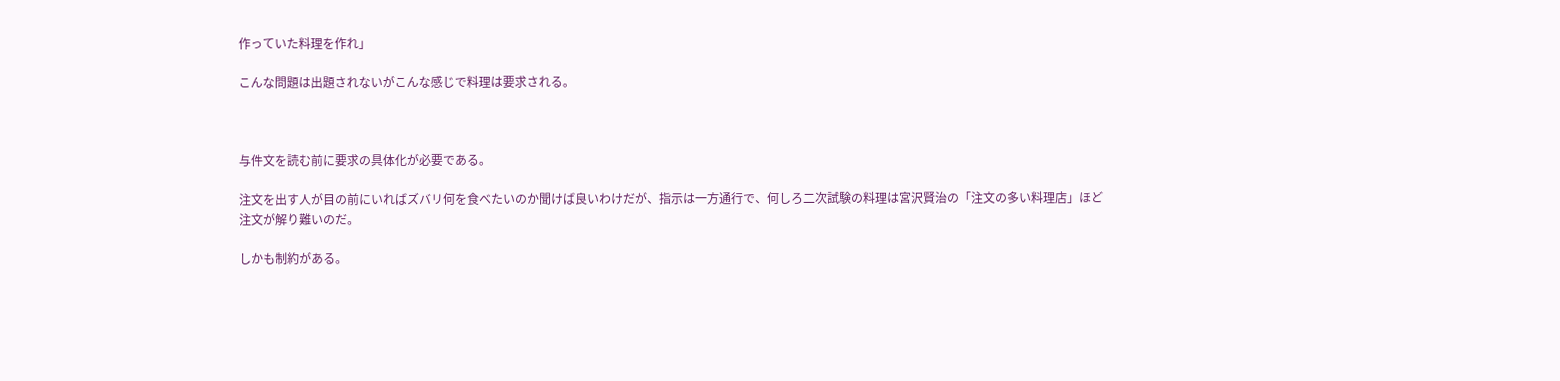作っていた料理を作れ」

こんな問題は出題されないがこんな感じで料理は要求される。



与件文を読む前に要求の具体化が必要である。

注文を出す人が目の前にいればズバリ何を食べたいのか聞けば良いわけだが、指示は一方通行で、何しろ二次試験の料理は宮沢賢治の「注文の多い料理店」ほど注文が解り難いのだ。

しかも制約がある。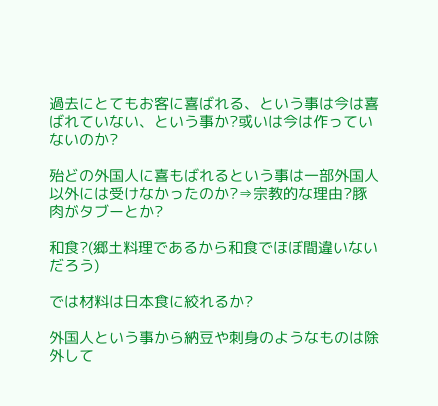過去にとてもお客に喜ばれる、という事は今は喜ばれていない、という事か?或いは今は作っていないのか?

殆どの外国人に喜もばれるという事は一部外国人以外には受けなかったのか?⇒宗教的な理由?豚肉がタブーとか?

和食?(郷土料理であるから和食でほぼ間違いないだろう)

では材料は日本食に絞れるか?

外国人という事から納豆や刺身のようなものは除外して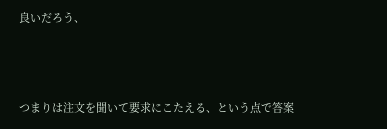良いだろう、



つまりは注文を聞いて要求にこたえる、という点で答案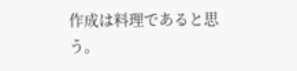作成は料理であると思う。